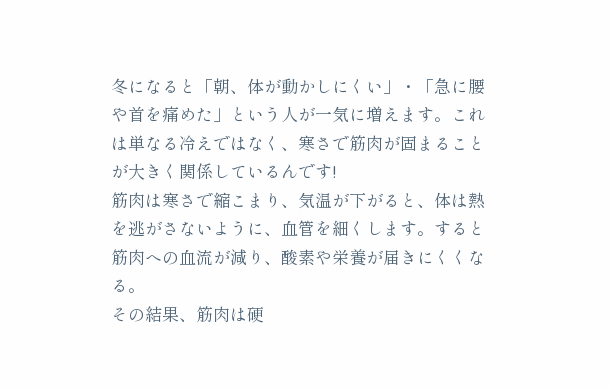冬になると「朝、体が動かしにくい」・「急に腰や首を痛めた」という人が一気に増えます。これは単なる冷えではなく、寒さで筋肉が固まることが大きく関係しているんです!
筋肉は寒さで縮こまり、気温が下がると、体は熱を逃がさないように、血管を細くします。すると筋肉への血流が減り、酸素や栄養が届きにくくなる。
その結果、筋肉は硬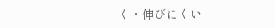く・伸びにくい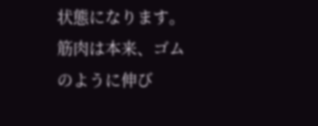状態になります。
筋肉は本来、ゴムのように伸び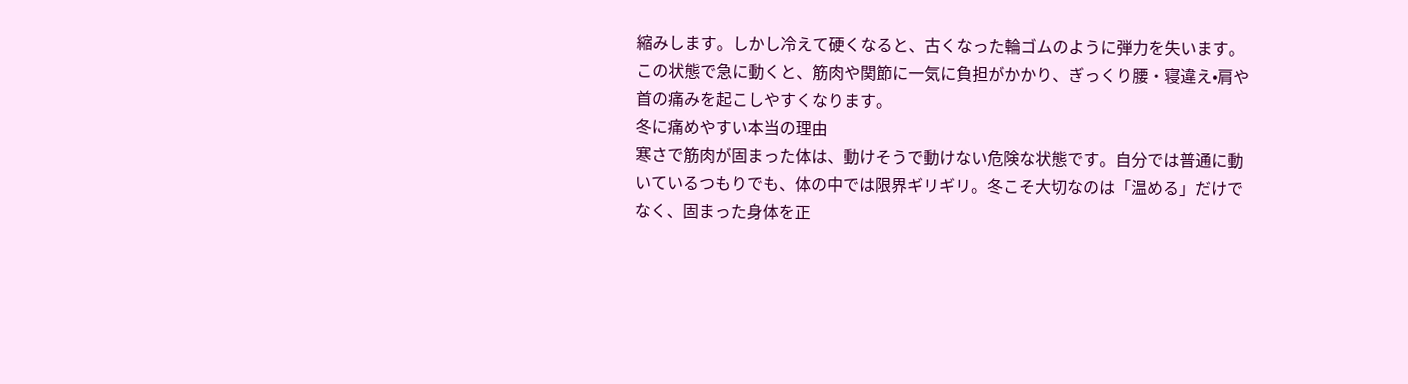縮みします。しかし冷えて硬くなると、古くなった輪ゴムのように弾力を失います。
この状態で急に動くと、筋肉や関節に一気に負担がかかり、ぎっくり腰・寝違え•肩や首の痛みを起こしやすくなります。
冬に痛めやすい本当の理由
寒さで筋肉が固まった体は、動けそうで動けない危険な状態です。自分では普通に動いているつもりでも、体の中では限界ギリギリ。冬こそ大切なのは「温める」だけでなく、固まった身体を正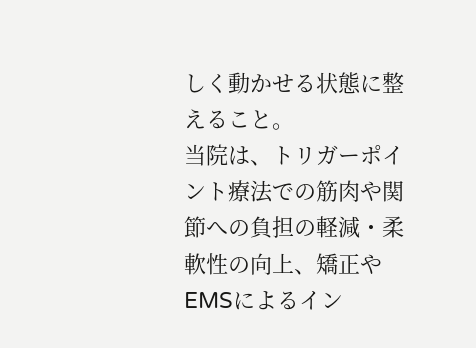しく動かせる状態に整えること。
当院は、トリガーポイント療法での筋肉や関節への負担の軽減・柔軟性の向上、矯正やEMSによるイン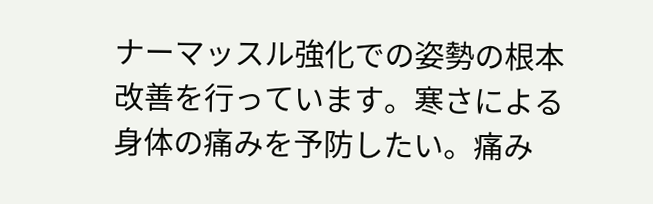ナーマッスル強化での姿勢の根本改善を行っています。寒さによる身体の痛みを予防したい。痛み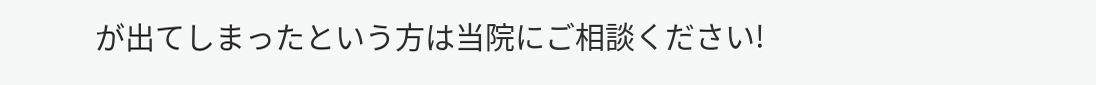が出てしまったという方は当院にご相談ください!